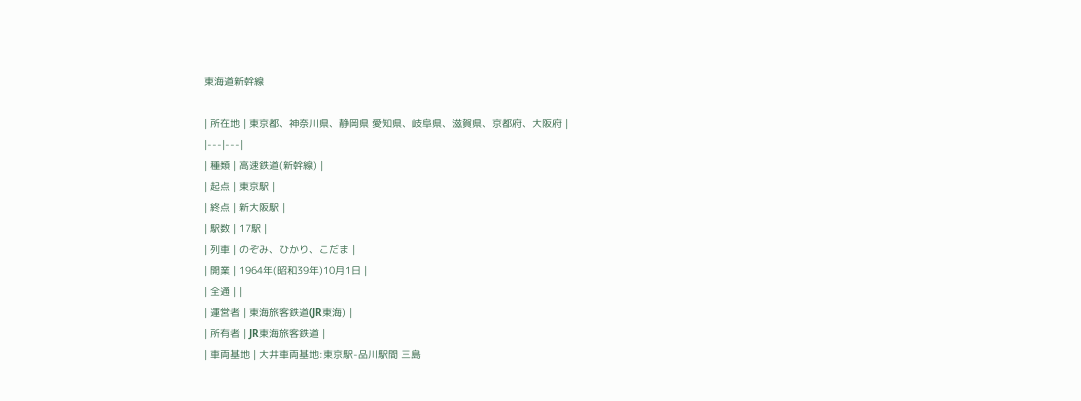東海道新幹線

| 所在地 | 東京都、神奈川県、静岡県 愛知県、岐阜県、滋賀県、京都府、大阪府 |
|---|---|
| 種類 | 高速鉄道(新幹線) |
| 起点 | 東京駅 |
| 終点 | 新大阪駅 |
| 駅数 | 17駅 |
| 列車 | のぞみ、ひかり、こだま |
| 開業 | 1964年(昭和39年)10月1日 |
| 全通 | |
| 運営者 | 東海旅客鉄道(JR東海) |
| 所有者 | JR東海旅客鉄道 |
| 車両基地 | 大井車両基地:東京駅-品川駅間 三島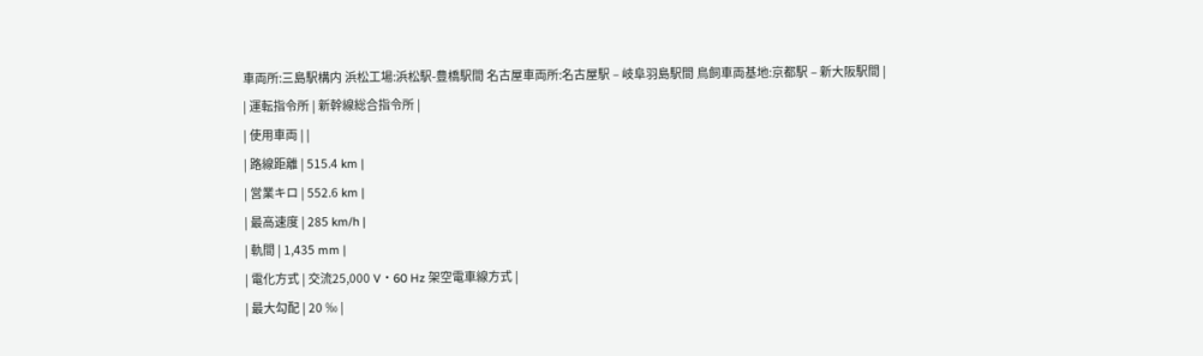車両所:三島駅構内 浜松工場:浜松駅-豊橋駅間 名古屋車両所:名古屋駅 – 岐阜羽島駅間 鳥飼車両基地:京都駅 – 新大阪駅間 |
| 運転指令所 | 新幹線総合指令所 |
| 使用車両 | |
| 路線距離 | 515.4 km |
| 営業キロ | 552.6 km |
| 最高速度 | 285 km/h |
| 軌間 | 1,435 mm |
| 電化方式 | 交流25,000 V・60 Hz 架空電車線方式 |
| 最大勾配 | 20 ‰ |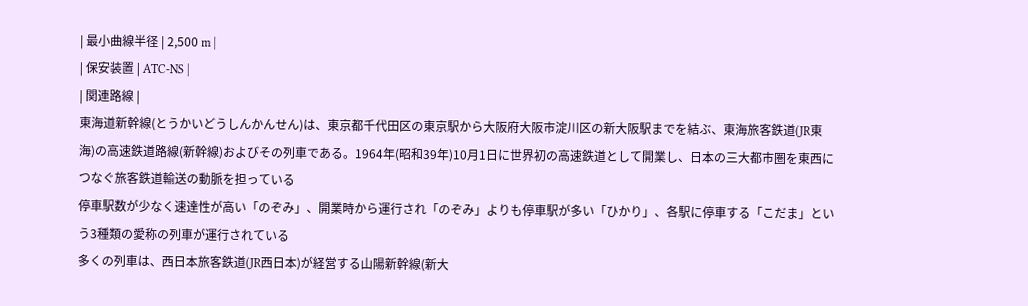| 最小曲線半径 | 2,500 m |
| 保安装置 | ATC-NS |
| 関連路線 |
東海道新幹線(とうかいどうしんかんせん)は、東京都千代田区の東京駅から大阪府大阪市淀川区の新大阪駅までを結ぶ、東海旅客鉄道(JR東海)の高速鉄道路線(新幹線)およびその列車である。1964年(昭和39年)10月1日に世界初の高速鉄道として開業し、日本の三大都市圏を東西につなぐ旅客鉄道輸送の動脈を担っている
停車駅数が少なく速達性が高い「のぞみ」、開業時から運行され「のぞみ」よりも停車駅が多い「ひかり」、各駅に停車する「こだま」という3種類の愛称の列車が運行されている
多くの列車は、西日本旅客鉄道(JR西日本)が経営する山陽新幹線(新大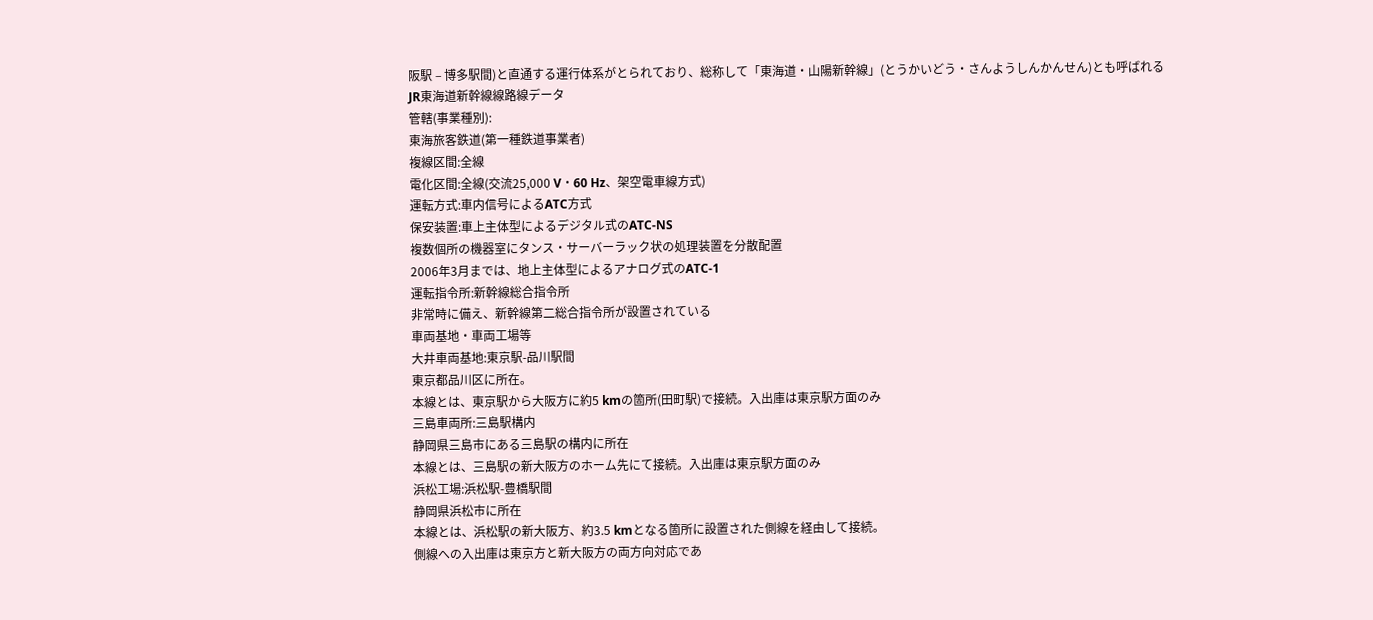阪駅 – 博多駅間)と直通する運行体系がとられており、総称して「東海道・山陽新幹線」(とうかいどう・さんようしんかんせん)とも呼ばれる
JR東海道新幹線線路線データ
管轄(事業種別):
東海旅客鉄道(第一種鉄道事業者)
複線区間:全線
電化区間:全線(交流25,000 V・60 Hz、架空電車線方式)
運転方式:車内信号によるATC方式
保安装置:車上主体型によるデジタル式のATC-NS
複数個所の機器室にタンス・サーバーラック状の処理装置を分散配置
2006年3月までは、地上主体型によるアナログ式のATC-1
運転指令所:新幹線総合指令所
非常時に備え、新幹線第二総合指令所が設置されている
車両基地・車両工場等
大井車両基地:東京駅-品川駅間
東京都品川区に所在。
本線とは、東京駅から大阪方に約5 kmの箇所(田町駅)で接続。入出庫は東京駅方面のみ
三島車両所:三島駅構内
静岡県三島市にある三島駅の構内に所在
本線とは、三島駅の新大阪方のホーム先にて接続。入出庫は東京駅方面のみ
浜松工場:浜松駅-豊橋駅間
静岡県浜松市に所在
本線とは、浜松駅の新大阪方、約3.5 kmとなる箇所に設置された側線を経由して接続。
側線への入出庫は東京方と新大阪方の両方向対応であ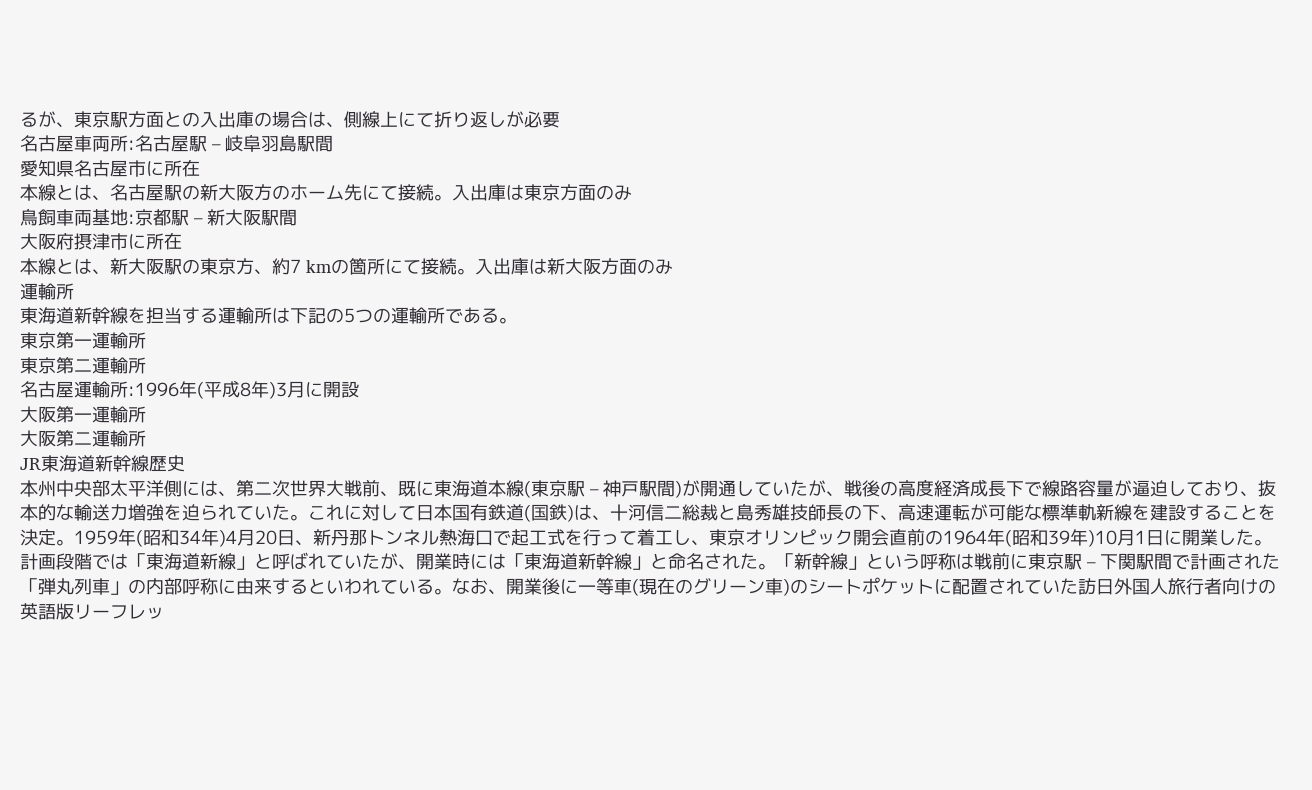るが、東京駅方面との入出庫の場合は、側線上にて折り返しが必要
名古屋車両所:名古屋駅 – 岐阜羽島駅間
愛知県名古屋市に所在
本線とは、名古屋駅の新大阪方のホーム先にて接続。入出庫は東京方面のみ
鳥飼車両基地:京都駅 – 新大阪駅間
大阪府摂津市に所在
本線とは、新大阪駅の東京方、約7 kmの箇所にて接続。入出庫は新大阪方面のみ
運輸所
東海道新幹線を担当する運輸所は下記の5つの運輸所である。
東京第一運輸所
東京第二運輸所
名古屋運輸所:1996年(平成8年)3月に開設
大阪第一運輸所
大阪第二運輸所
JR東海道新幹線歴史
本州中央部太平洋側には、第二次世界大戦前、既に東海道本線(東京駅 – 神戸駅間)が開通していたが、戦後の高度経済成長下で線路容量が逼迫しており、抜本的な輸送力増強を迫られていた。これに対して日本国有鉄道(国鉄)は、十河信二総裁と島秀雄技師長の下、高速運転が可能な標準軌新線を建設することを決定。1959年(昭和34年)4月20日、新丹那トンネル熱海口で起工式を行って着工し、東京オリンピック開会直前の1964年(昭和39年)10月1日に開業した。計画段階では「東海道新線」と呼ばれていたが、開業時には「東海道新幹線」と命名された。「新幹線」という呼称は戦前に東京駅 – 下関駅間で計画された「弾丸列車」の内部呼称に由来するといわれている。なお、開業後に一等車(現在のグリーン車)のシートポケットに配置されていた訪日外国人旅行者向けの英語版リーフレッ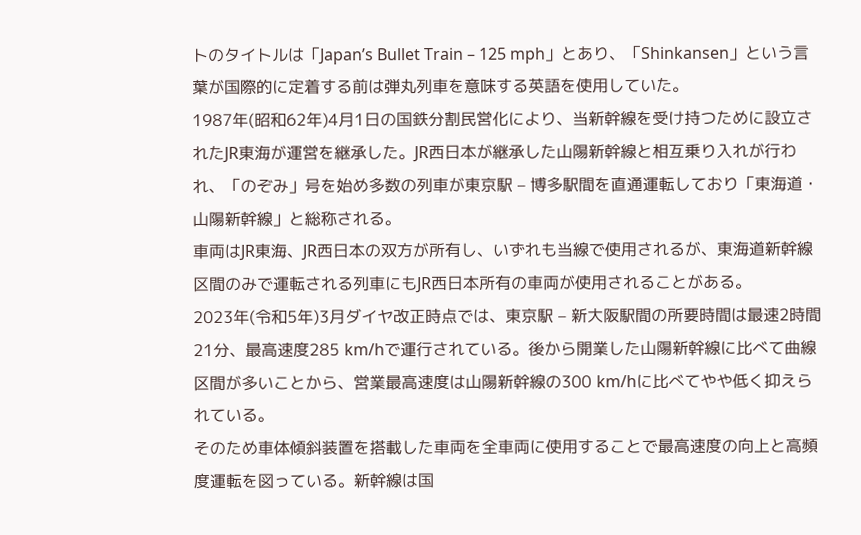トのタイトルは「Japan’s Bullet Train – 125 mph」とあり、「Shinkansen」という言葉が国際的に定着する前は弾丸列車を意味する英語を使用していた。
1987年(昭和62年)4月1日の国鉄分割民営化により、当新幹線を受け持つために設立されたJR東海が運営を継承した。JR西日本が継承した山陽新幹線と相互乗り入れが行われ、「のぞみ」号を始め多数の列車が東京駅 – 博多駅間を直通運転しており「東海道・山陽新幹線」と総称される。
車両はJR東海、JR西日本の双方が所有し、いずれも当線で使用されるが、東海道新幹線区間のみで運転される列車にもJR西日本所有の車両が使用されることがある。
2023年(令和5年)3月ダイヤ改正時点では、東京駅 – 新大阪駅間の所要時間は最速2時間21分、最高速度285 km/hで運行されている。後から開業した山陽新幹線に比べて曲線区間が多いことから、営業最高速度は山陽新幹線の300 km/hに比べてやや低く抑えられている。
そのため車体傾斜装置を搭載した車両を全車両に使用することで最高速度の向上と高頻度運転を図っている。新幹線は国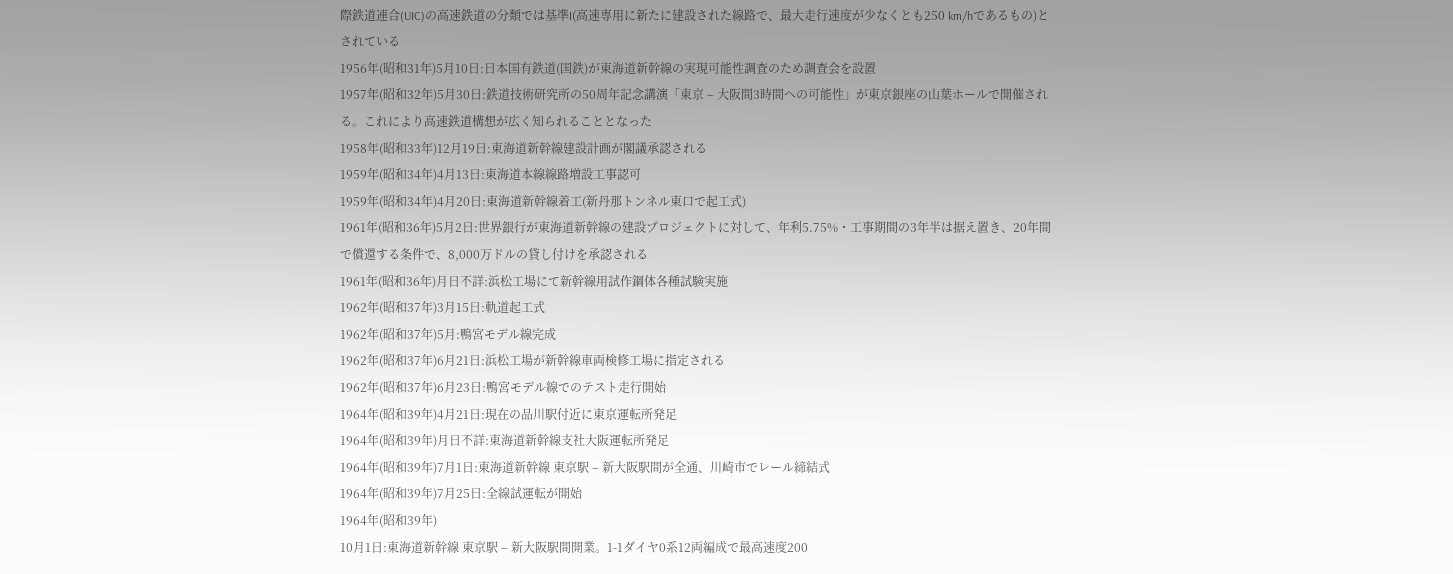際鉄道連合(UIC)の高速鉄道の分類では基準I(高速専用に新たに建設された線路で、最大走行速度が少なくとも250 km/hであるもの)とされている
1956年(昭和31年)5月10日:日本国有鉄道(国鉄)が東海道新幹線の実現可能性調査のため調査会を設置
1957年(昭和32年)5月30日:鉄道技術研究所の50周年記念講演「東京 – 大阪間3時間への可能性」が東京銀座の山葉ホールで開催される。これにより高速鉄道構想が広く知られることとなった
1958年(昭和33年)12月19日:東海道新幹線建設計画が閣議承認される
1959年(昭和34年)4月13日:東海道本線線路増設工事認可
1959年(昭和34年)4月20日:東海道新幹線着工(新丹那トンネル東口で起工式)
1961年(昭和36年)5月2日:世界銀行が東海道新幹線の建設プロジェクトに対して、年利5.75%・工事期間の3年半は据え置き、20年間で償還する条件で、8,000万ドルの貸し付けを承認される
1961年(昭和36年)月日不詳:浜松工場にて新幹線用試作鋼体各種試験実施
1962年(昭和37年)3月15日:軌道起工式
1962年(昭和37年)5月:鴨宮モデル線完成
1962年(昭和37年)6月21日:浜松工場が新幹線車両検修工場に指定される
1962年(昭和37年)6月23日:鴨宮モデル線でのテスト走行開始
1964年(昭和39年)4月21日:現在の品川駅付近に東京運転所発足
1964年(昭和39年)月日不詳:東海道新幹線支社大阪運転所発足
1964年(昭和39年)7月1日:東海道新幹線 東京駅 – 新大阪駅間が全通、川崎市でレール締結式
1964年(昭和39年)7月25日:全線試運転が開始
1964年(昭和39年)
10月1日:東海道新幹線 東京駅 – 新大阪駅間開業。1-1ダイヤ0系12両編成で最高速度200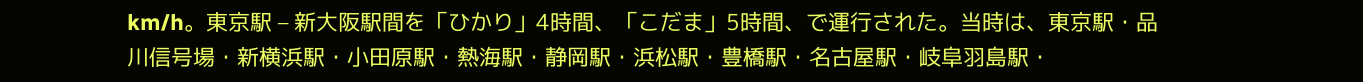km/h。東京駅 – 新大阪駅間を「ひかり」4時間、「こだま」5時間、で運行された。当時は、東京駅・品川信号場・新横浜駅・小田原駅・熱海駅・静岡駅・浜松駅・豊橋駅・名古屋駅・岐阜羽島駅・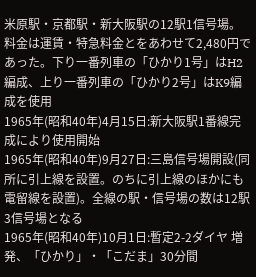米原駅・京都駅・新大阪駅の12駅1信号場。料金は運賃・特急料金とをあわせて2,480円であった。下り一番列車の「ひかり1号」はH2編成、上り一番列車の「ひかり2号」はK9編成を使用
1965年(昭和40年)4月15日:新大阪駅1番線完成により使用開始
1965年(昭和40年)9月27日:三島信号場開設(同所に引上線を設置。のちに引上線のほかにも電留線を設置)。全線の駅・信号場の数は12駅3信号場となる
1965年(昭和40年)10月1日:暫定2-2ダイヤ 増発、「ひかり」・「こだま」30分間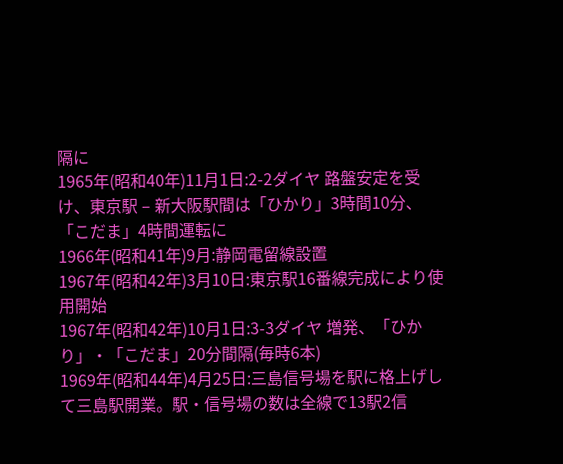隔に
1965年(昭和40年)11月1日:2-2ダイヤ 路盤安定を受け、東京駅 – 新大阪駅間は「ひかり」3時間10分、「こだま」4時間運転に
1966年(昭和41年)9月:静岡電留線設置
1967年(昭和42年)3月10日:東京駅16番線完成により使用開始
1967年(昭和42年)10月1日:3-3ダイヤ 増発、「ひかり」・「こだま」20分間隔(毎時6本)
1969年(昭和44年)4月25日:三島信号場を駅に格上げして三島駅開業。駅・信号場の数は全線で13駅2信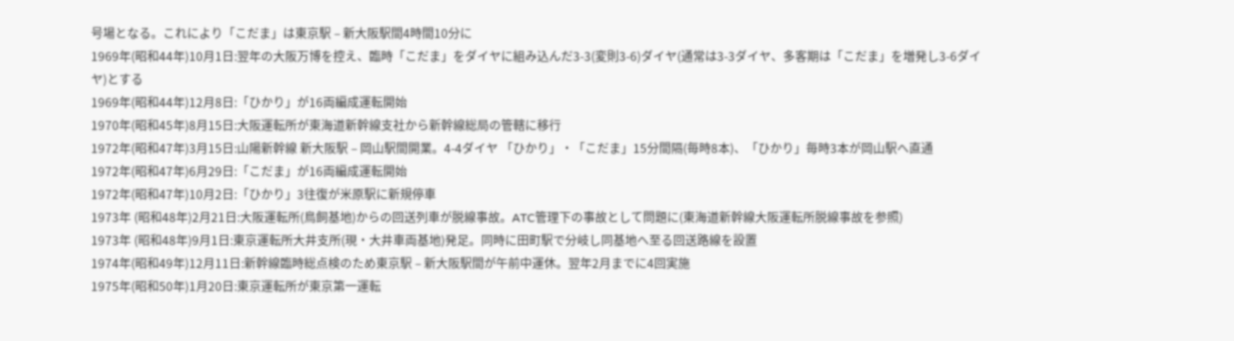号場となる。これにより「こだま」は東京駅 – 新大阪駅間4時間10分に
1969年(昭和44年)10月1日:翌年の大阪万博を控え、臨時「こだま」をダイヤに組み込んだ3-3(変則3-6)ダイヤ(通常は3-3ダイヤ、多客期は「こだま」を増発し3-6ダイヤ)とする
1969年(昭和44年)12月8日:「ひかり」が16両編成運転開始
1970年(昭和45年)8月15日:大阪運転所が東海道新幹線支社から新幹線総局の管轄に移行
1972年(昭和47年)3月15日:山陽新幹線 新大阪駅 – 岡山駅間開業。4-4ダイヤ 「ひかり」・「こだま」15分間隔(毎時8本)、「ひかり」毎時3本が岡山駅へ直通
1972年(昭和47年)6月29日:「こだま」が16両編成運転開始
1972年(昭和47年)10月2日:「ひかり」3往復が米原駅に新規停車
1973年 (昭和48年)2月21日:大阪運転所(鳥飼基地)からの回送列車が脱線事故。ATC管理下の事故として問題に(東海道新幹線大阪運転所脱線事故を参照)
1973年 (昭和48年)9月1日:東京運転所大井支所(現・大井車両基地)発足。同時に田町駅で分岐し同基地へ至る回送路線を設置
1974年(昭和49年)12月11日:新幹線臨時総点検のため東京駅 – 新大阪駅間が午前中運休。翌年2月までに4回実施
1975年(昭和50年)1月20日:東京運転所が東京第一運転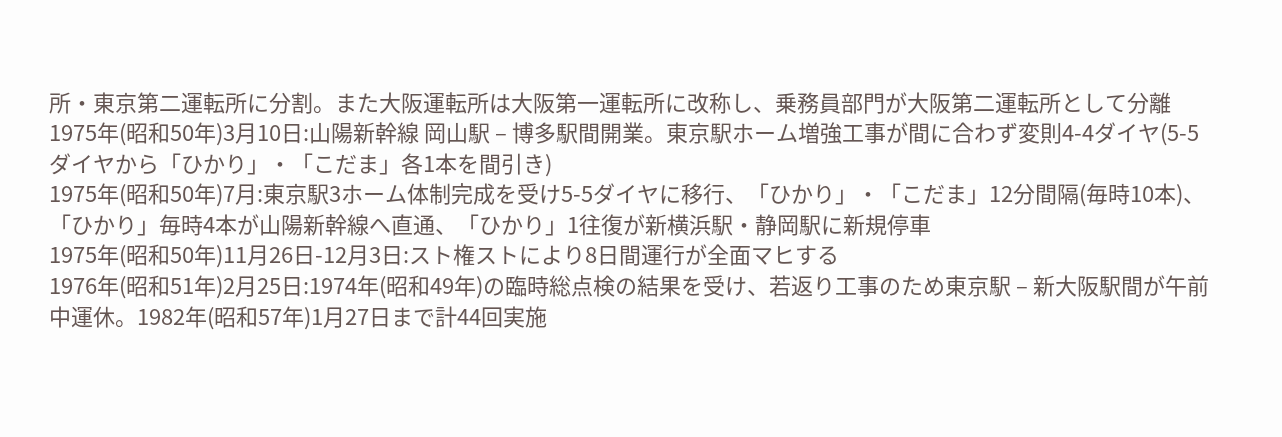所・東京第二運転所に分割。また大阪運転所は大阪第一運転所に改称し、乗務員部門が大阪第二運転所として分離
1975年(昭和50年)3月10日:山陽新幹線 岡山駅 – 博多駅間開業。東京駅ホーム増強工事が間に合わず変則4-4ダイヤ(5-5ダイヤから「ひかり」・「こだま」各1本を間引き)
1975年(昭和50年)7月:東京駅3ホーム体制完成を受け5-5ダイヤに移行、「ひかり」・「こだま」12分間隔(毎時10本)、「ひかり」毎時4本が山陽新幹線へ直通、「ひかり」1往復が新横浜駅・静岡駅に新規停車
1975年(昭和50年)11月26日-12月3日:スト権ストにより8日間運行が全面マヒする
1976年(昭和51年)2月25日:1974年(昭和49年)の臨時総点検の結果を受け、若返り工事のため東京駅 – 新大阪駅間が午前中運休。1982年(昭和57年)1月27日まで計44回実施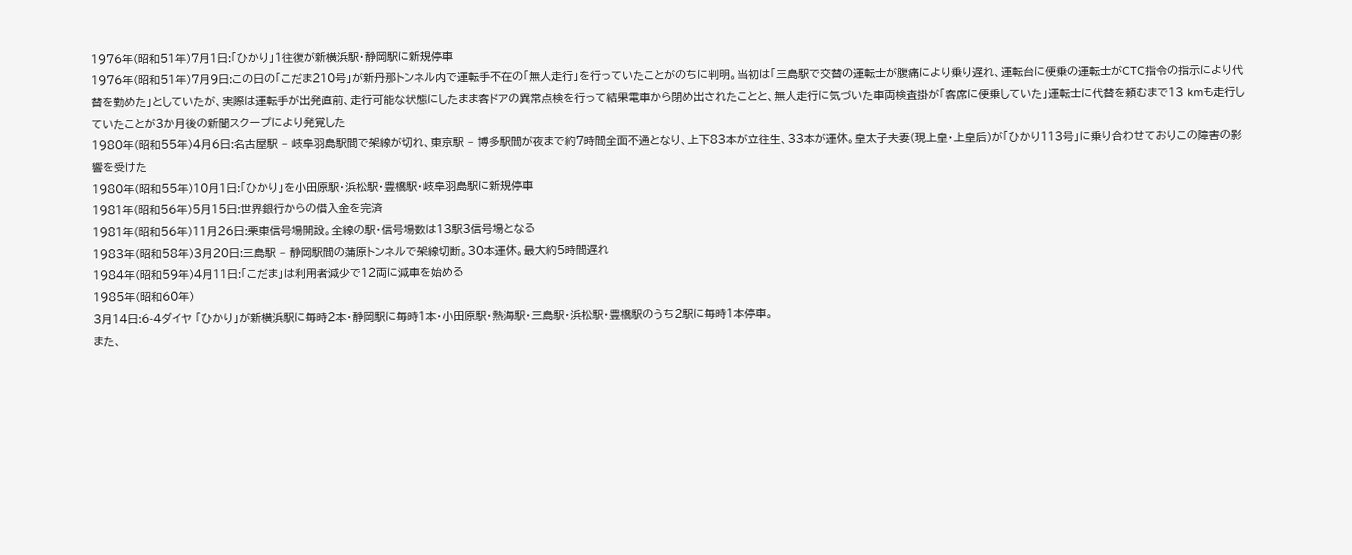1976年(昭和51年)7月1日:「ひかり」1往復が新横浜駅・静岡駅に新規停車
1976年(昭和51年)7月9日:この日の「こだま210号」が新丹那トンネル内で運転手不在の「無人走行」を行っていたことがのちに判明。当初は「三島駅で交替の運転士が腹痛により乗り遅れ、運転台に便乗の運転士がCTC指令の指示により代替を勤めた」としていたが、実際は運転手が出発直前、走行可能な状態にしたまま客ドアの異常点検を行って結果電車から閉め出されたことと、無人走行に気づいた車両検査掛が「客席に便乗していた」運転士に代替を頼むまで13 kmも走行していたことが3か月後の新聞スクープにより発覚した
1980年(昭和55年)4月6日:名古屋駅 – 岐阜羽島駅間で架線が切れ、東京駅 – 博多駅間が夜まで約7時間全面不通となり、上下83本が立往生、33本が運休。皇太子夫妻(現上皇・上皇后)が「ひかり113号」に乗り合わせておりこの障害の影響を受けた
1980年(昭和55年)10月1日:「ひかり」を小田原駅・浜松駅・豊橋駅・岐阜羽島駅に新規停車
1981年(昭和56年)5月15日:世界銀行からの借入金を完済
1981年(昭和56年)11月26日:栗東信号場開設。全線の駅・信号場数は13駅3信号場となる
1983年(昭和58年)3月20日:三島駅 – 静岡駅間の蒲原トンネルで架線切断。30本運休。最大約5時間遅れ
1984年(昭和59年)4月11日:「こだま」は利用者減少で12両に減車を始める
1985年(昭和60年)
3月14日:6-4ダイヤ 「ひかり」が新横浜駅に毎時2本・静岡駅に毎時1本・小田原駅・熱海駅・三島駅・浜松駅・豊橋駅のうち2駅に毎時1本停車。
また、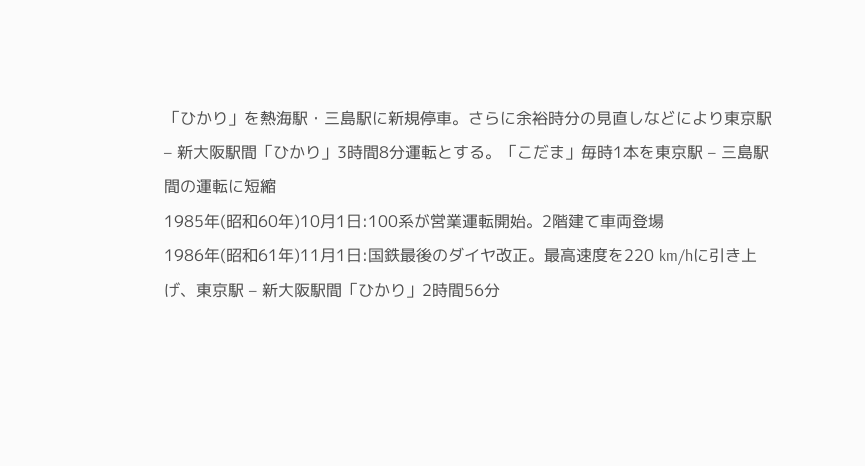「ひかり」を熱海駅・三島駅に新規停車。さらに余裕時分の見直しなどにより東京駅 – 新大阪駅間「ひかり」3時間8分運転とする。「こだま」毎時1本を東京駅 – 三島駅間の運転に短縮
1985年(昭和60年)10月1日:100系が営業運転開始。2階建て車両登場
1986年(昭和61年)11月1日:国鉄最後のダイヤ改正。最高速度を220 km/hに引き上げ、東京駅 – 新大阪駅間「ひかり」2時間56分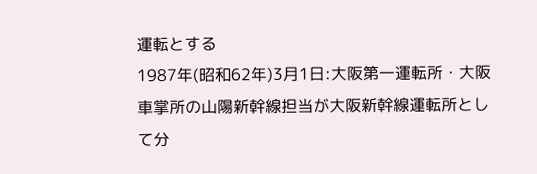運転とする
1987年(昭和62年)3月1日:大阪第一運転所・大阪車掌所の山陽新幹線担当が大阪新幹線運転所として分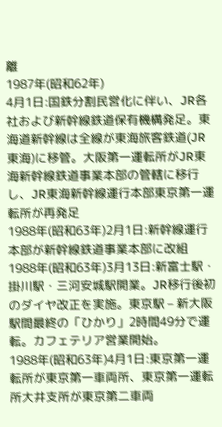離
1987年(昭和62年)
4月1日:国鉄分割民営化に伴い、JR各社および新幹線鉄道保有機構発足。東海道新幹線は全線が東海旅客鉄道(JR東海)に移管。大阪第一運転所がJR東海新幹線鉄道事業本部の管轄に移行し、JR東海新幹線運行本部東京第一運転所が再発足
1988年(昭和63年)2月1日:新幹線運行本部が新幹線鉄道事業本部に改組
1988年(昭和63年)3月13日:新富士駅・掛川駅・三河安城駅開業。JR移行後初のダイヤ改正を実施。東京駅 – 新大阪駅間最終の「ひかり」2時間49分で運転。カフェテリア営業開始。
1988年(昭和63年)4月1日:東京第一運転所が東京第一車両所、東京第一運転所大井支所が東京第二車両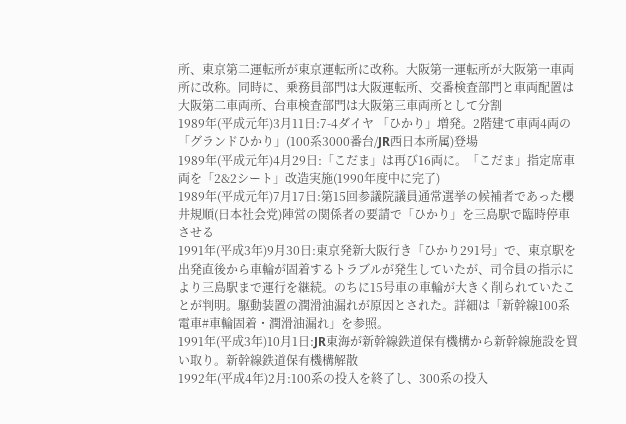所、東京第二運転所が東京運転所に改称。大阪第一運転所が大阪第一車両所に改称。同時に、乗務員部門は大阪運転所、交番検査部門と車両配置は大阪第二車両所、台車検査部門は大阪第三車両所として分割
1989年(平成元年)3月11日:7-4ダイヤ 「ひかり」増発。2階建て車両4両の「グランドひかり」(100系3000番台/JR西日本所属)登場
1989年(平成元年)4月29日:「こだま」は再び16両に。「こだま」指定席車両を「2&2シート」改造実施(1990年度中に完了)
1989年(平成元年)7月17日:第15回参議院議員通常選挙の候補者であった櫻井規順(日本社会党)陣営の関係者の要請で「ひかり」を三島駅で臨時停車させる
1991年(平成3年)9月30日:東京発新大阪行き「ひかり291号」で、東京駅を出発直後から車輪が固着するトラブルが発生していたが、司令員の指示により三島駅まで運行を継続。のちに15号車の車輪が大きく削られていたことが判明。駆動装置の潤滑油漏れが原因とされた。詳細は「新幹線100系電車#車輪固着・潤滑油漏れ」を参照。
1991年(平成3年)10月1日:JR東海が新幹線鉄道保有機構から新幹線施設を買い取り。新幹線鉄道保有機構解散
1992年(平成4年)2月:100系の投入を終了し、300系の投入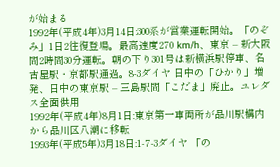が始まる
1992年(平成4年)3月14日:300系が営業運転開始。「のぞみ」1日2往復登場。最高速度270 km/h、東京 – 新大阪間2時間30分運転。朝の下り301号は新横浜駅停車、名古屋駅・京都駅通過。8-3ダイヤ 日中の「ひかり」増発、日中の東京駅 – 三島駅間「こだま」廃止。ユレダス全面供用
1992年(平成4年)8月1日:東京第一車両所が品川駅構内から品川区八潮に移転
1993年(平成5年)3月18日:1-7-3ダイヤ 「の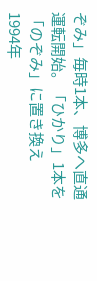ぞみ」毎時1本、博多へ直通運転開始。「ひかり」1本を「のぞみ」に置き換え
1994年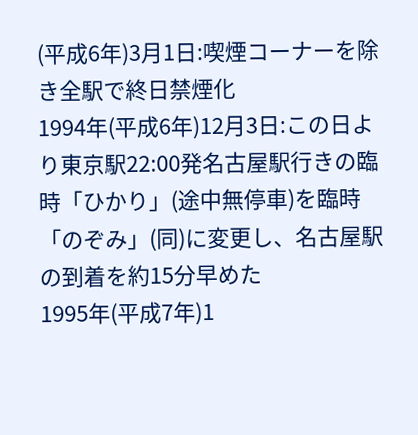(平成6年)3月1日:喫煙コーナーを除き全駅で終日禁煙化
1994年(平成6年)12月3日:この日より東京駅22:00発名古屋駅行きの臨時「ひかり」(途中無停車)を臨時「のぞみ」(同)に変更し、名古屋駅の到着を約15分早めた
1995年(平成7年)1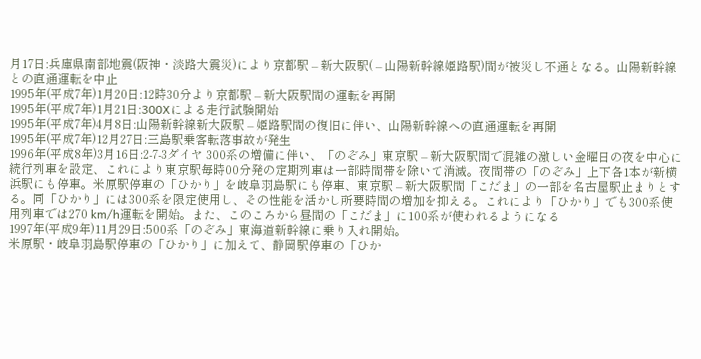月17日:兵庫県南部地震(阪神・淡路大震災)により京都駅 – 新大阪駅( – 山陽新幹線姫路駅)間が被災し不通となる。山陽新幹線との直通運転を中止
1995年(平成7年)1月20日:12時30分より京都駅 – 新大阪駅間の運転を再開
1995年(平成7年)1月21日:300Xによる走行試験開始
1995年(平成7年)4月8日:山陽新幹線新大阪駅 – 姫路駅間の復旧に伴い、山陽新幹線への直通運転を再開
1995年(平成7年)12月27日:三島駅乗客転落事故が発生
1996年(平成8年)3月16日:2-7-3ダイヤ 300系の増備に伴い、「のぞみ」東京駅 – 新大阪駅間で混雑の激しい金曜日の夜を中心に続行列車を設定、これにより東京駅毎時00分発の定期列車は一部時間帯を除いて消滅。夜間帯の「のぞみ」上下各1本が新横浜駅にも停車。米原駅停車の「ひかり」を岐阜羽島駅にも停車、東京駅 – 新大阪駅間「こだま」の一部を名古屋駅止まりとする。同「ひかり」には300系を限定使用し、その性能を活かし所要時間の増加を抑える。これにより「ひかり」でも300系使用列車では270 km/h運転を開始。また、このころから昼間の「こだま」に100系が使われるようになる
1997年(平成9年)11月29日:500系「のぞみ」東海道新幹線に乗り入れ開始。
米原駅・岐阜羽島駅停車の「ひかり」に加えて、静岡駅停車の「ひか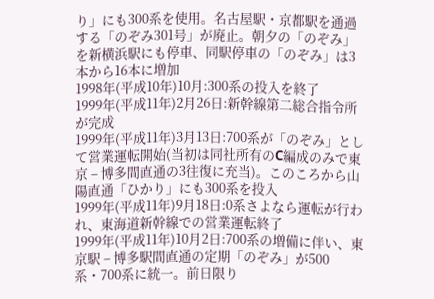り」にも300系を使用。名古屋駅・京都駅を通過する「のぞみ301号」が廃止。朝夕の「のぞみ」を新横浜駅にも停車、同駅停車の「のぞみ」は3本から16本に増加
1998年(平成10年)10月:300系の投入を終了
1999年(平成11年)2月26日:新幹線第二総合指令所が完成
1999年(平成11年)3月13日:700系が「のぞみ」として営業運転開始(当初は同社所有のC編成のみで東京 – 博多間直通の3往復に充当)。このころから山陽直通「ひかり」にも300系を投入
1999年(平成11年)9月18日:0系さよなら運転が行われ、東海道新幹線での営業運転終了
1999年(平成11年)10月2日:700系の増備に伴い、東京駅 – 博多駅間直通の定期「のぞみ」が500系・700系に統一。前日限り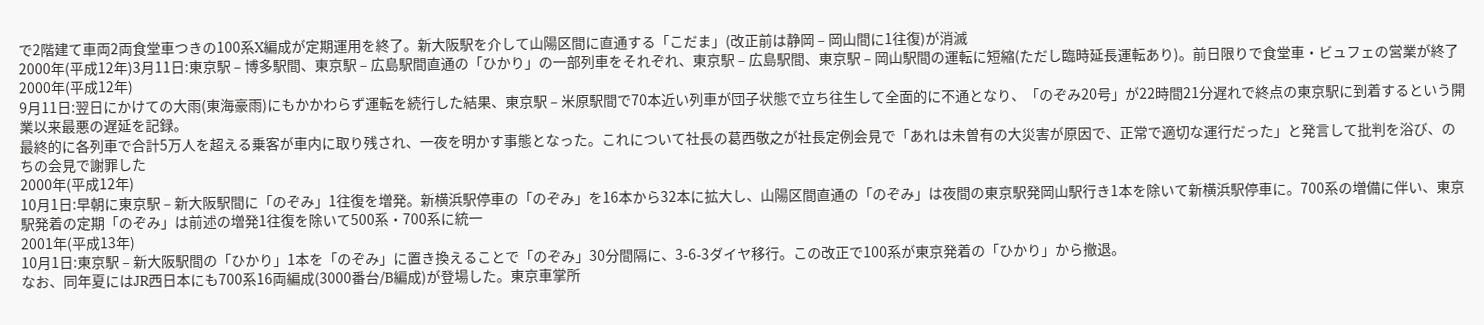で2階建て車両2両食堂車つきの100系X編成が定期運用を終了。新大阪駅を介して山陽区間に直通する「こだま」(改正前は静岡 – 岡山間に1往復)が消滅
2000年(平成12年)3月11日:東京駅 – 博多駅間、東京駅 – 広島駅間直通の「ひかり」の一部列車をそれぞれ、東京駅 – 広島駅間、東京駅 – 岡山駅間の運転に短縮(ただし臨時延長運転あり)。前日限りで食堂車・ビュフェの営業が終了
2000年(平成12年)
9月11日:翌日にかけての大雨(東海豪雨)にもかかわらず運転を続行した結果、東京駅 – 米原駅間で70本近い列車が団子状態で立ち往生して全面的に不通となり、「のぞみ20号」が22時間21分遅れで終点の東京駅に到着するという開業以来最悪の遅延を記録。
最終的に各列車で合計5万人を超える乗客が車内に取り残され、一夜を明かす事態となった。これについて社長の葛西敬之が社長定例会見で「あれは未曽有の大災害が原因で、正常で適切な運行だった」と発言して批判を浴び、のちの会見で謝罪した
2000年(平成12年)
10月1日:早朝に東京駅 – 新大阪駅間に「のぞみ」1往復を増発。新横浜駅停車の「のぞみ」を16本から32本に拡大し、山陽区間直通の「のぞみ」は夜間の東京駅発岡山駅行き1本を除いて新横浜駅停車に。700系の増備に伴い、東京駅発着の定期「のぞみ」は前述の増発1往復を除いて500系・700系に統一
2001年(平成13年)
10月1日:東京駅 – 新大阪駅間の「ひかり」1本を「のぞみ」に置き換えることで「のぞみ」30分間隔に、3-6-3ダイヤ移行。この改正で100系が東京発着の「ひかり」から撤退。
なお、同年夏にはJR西日本にも700系16両編成(3000番台/B編成)が登場した。東京車掌所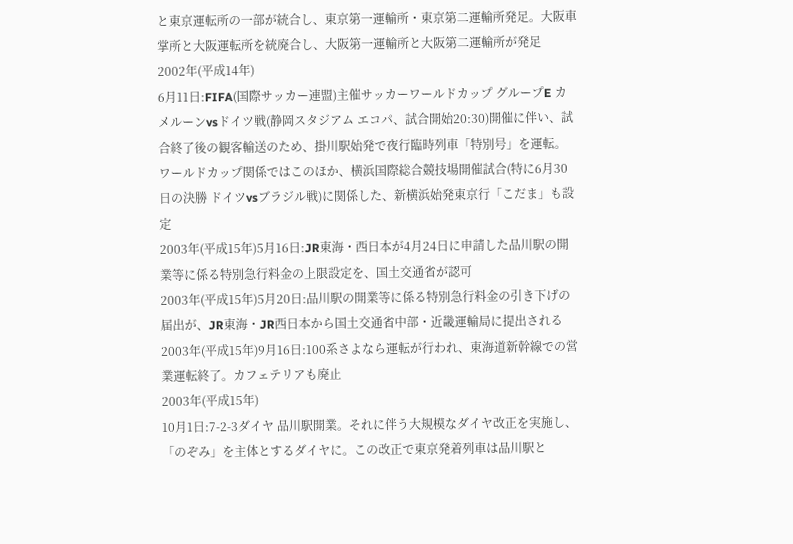と東京運転所の一部が統合し、東京第一運輸所・東京第二運輸所発足。大阪車掌所と大阪運転所を統廃合し、大阪第一運輸所と大阪第二運輸所が発足
2002年(平成14年)
6月11日:FIFA(国際サッカー連盟)主催サッカーワールドカップ グループE カメルーンvsドイツ戦(静岡スタジアム エコパ、試合開始20:30)開催に伴い、試合終了後の観客輸送のため、掛川駅始発で夜行臨時列車「特別号」を運転。
ワールドカップ関係ではこのほか、横浜国際総合競技場開催試合(特に6月30日の決勝 ドイツvsブラジル戦)に関係した、新横浜始発東京行「こだま」も設定
2003年(平成15年)5月16日:JR東海・西日本が4月24日に申請した品川駅の開業等に係る特別急行料金の上限設定を、国土交通省が認可
2003年(平成15年)5月20日:品川駅の開業等に係る特別急行料金の引き下げの届出が、JR東海・JR西日本から国土交通省中部・近畿運輸局に提出される
2003年(平成15年)9月16日:100系さよなら運転が行われ、東海道新幹線での営業運転終了。カフェテリアも廃止
2003年(平成15年)
10月1日:7-2-3ダイヤ 品川駅開業。それに伴う大規模なダイヤ改正を実施し、「のぞみ」を主体とするダイヤに。この改正で東京発着列車は品川駅と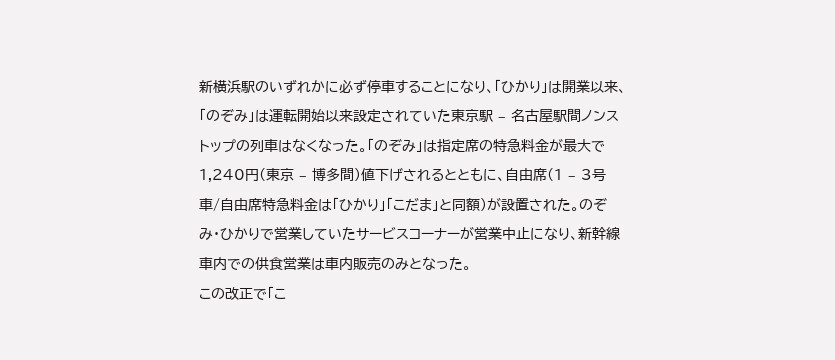新横浜駅のいずれかに必ず停車することになり、「ひかり」は開業以来、「のぞみ」は運転開始以来設定されていた東京駅 – 名古屋駅間ノンストップの列車はなくなった。「のぞみ」は指定席の特急料金が最大で1,240円(東京 – 博多間)値下げされるとともに、自由席(1 – 3号車/自由席特急料金は「ひかり」「こだま」と同額)が設置された。のぞみ・ひかりで営業していたサービスコーナーが営業中止になり、新幹線車内での供食営業は車内販売のみとなった。
この改正で「こ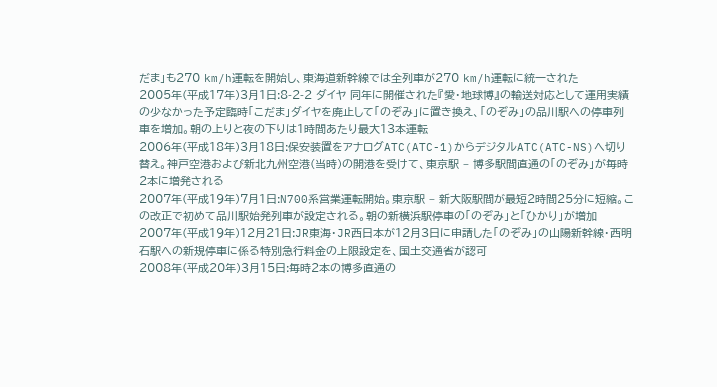だま」も270 km/h運転を開始し、東海道新幹線では全列車が270 km/h運転に統一された
2005年(平成17年)3月1日:8-2-2 ダイヤ 同年に開催された『愛・地球博』の輸送対応として運用実績の少なかった予定臨時「こだま」ダイヤを廃止して「のぞみ」に置き換え、「のぞみ」の品川駅への停車列車を増加。朝の上りと夜の下りは1時間あたり最大13本運転
2006年(平成18年)3月18日:保安装置をアナログATC(ATC-1)からデジタルATC(ATC-NS)へ切り替え。神戸空港および新北九州空港(当時)の開港を受けて、東京駅 – 博多駅間直通の「のぞみ」が毎時2本に増発される
2007年(平成19年)7月1日:N700系営業運転開始。東京駅 – 新大阪駅間が最短2時間25分に短縮。この改正で初めて品川駅始発列車が設定される。朝の新横浜駅停車の「のぞみ」と「ひかり」が増加
2007年(平成19年)12月21日:JR東海・JR西日本が12月3日に申請した「のぞみ」の山陽新幹線・西明石駅への新規停車に係る特別急行料金の上限設定を、国土交通省が認可
2008年(平成20年)3月15日:毎時2本の博多直通の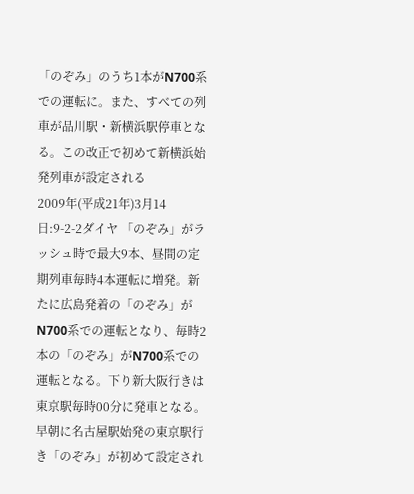「のぞみ」のうち1本がN700系での運転に。また、すべての列車が品川駅・新横浜駅停車となる。この改正で初めて新横浜始発列車が設定される
2009年(平成21年)3月14日:9-2-2ダイヤ 「のぞみ」がラッシュ時で最大9本、昼間の定期列車毎時4本運転に増発。新たに広島発着の「のぞみ」がN700系での運転となり、毎時2本の「のぞみ」がN700系での運転となる。下り新大阪行きは東京駅毎時00分に発車となる。早朝に名古屋駅始発の東京駅行き「のぞみ」が初めて設定され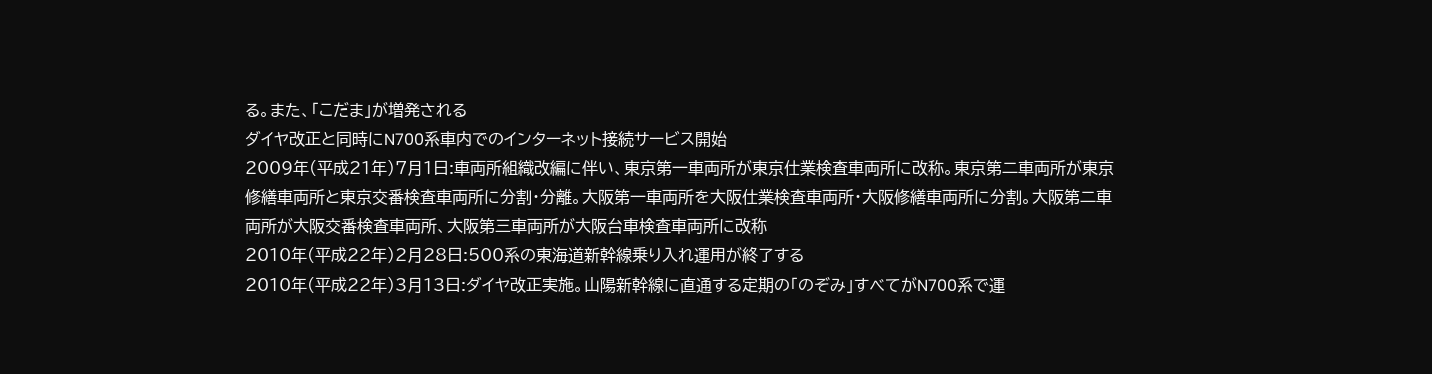る。また、「こだま」が増発される
ダイヤ改正と同時にN700系車内でのインターネット接続サービス開始
2009年(平成21年)7月1日:車両所組織改編に伴い、東京第一車両所が東京仕業検査車両所に改称。東京第二車両所が東京修繕車両所と東京交番検査車両所に分割・分離。大阪第一車両所を大阪仕業検査車両所・大阪修繕車両所に分割。大阪第二車両所が大阪交番検査車両所、大阪第三車両所が大阪台車検査車両所に改称
2010年(平成22年)2月28日:500系の東海道新幹線乗り入れ運用が終了する
2010年(平成22年)3月13日:ダイヤ改正実施。山陽新幹線に直通する定期の「のぞみ」すべてがN700系で運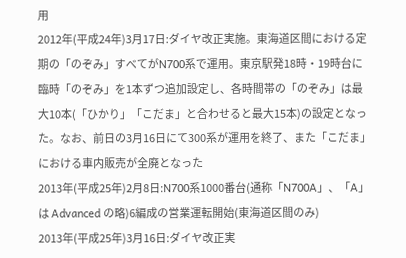用
2012年(平成24年)3月17日:ダイヤ改正実施。東海道区間における定期の「のぞみ」すべてがN700系で運用。東京駅発18時・19時台に臨時「のぞみ」を1本ずつ追加設定し、各時間帯の「のぞみ」は最大10本(「ひかり」「こだま」と合わせると最大15本)の設定となった。なお、前日の3月16日にて300系が運用を終了、また「こだま」における車内販売が全廃となった
2013年(平成25年)2月8日:N700系1000番台(通称「N700A」、「A」は Advanced の略)6編成の営業運転開始(東海道区間のみ)
2013年(平成25年)3月16日:ダイヤ改正実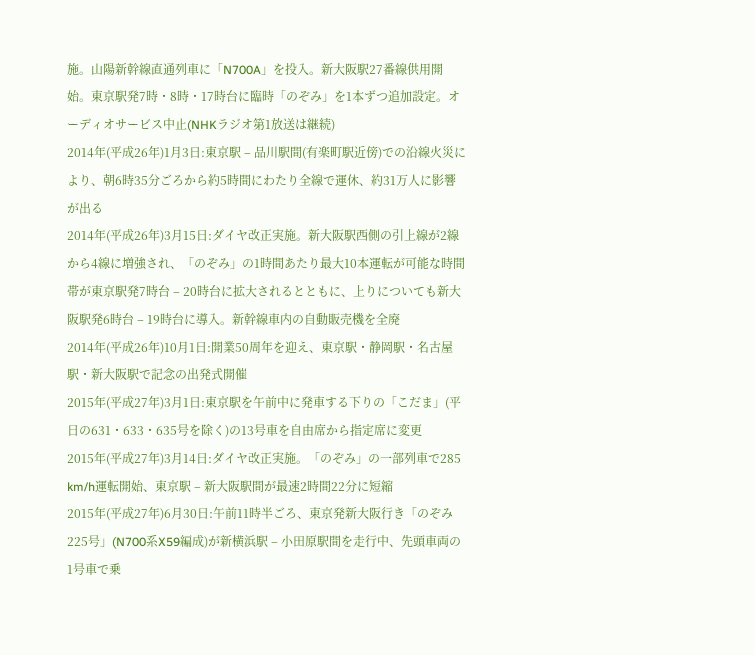施。山陽新幹線直通列車に「N700A」を投入。新大阪駅27番線供用開始。東京駅発7時・8時・17時台に臨時「のぞみ」を1本ずつ追加設定。オーディオサービス中止(NHKラジオ第1放送は継続)
2014年(平成26年)1月3日:東京駅 – 品川駅間(有楽町駅近傍)での沿線火災により、朝6時35分ごろから約5時間にわたり全線で運休、約31万人に影響が出る
2014年(平成26年)3月15日:ダイヤ改正実施。新大阪駅西側の引上線が2線から4線に増強され、「のぞみ」の1時間あたり最大10本運転が可能な時間帯が東京駅発7時台 – 20時台に拡大されるとともに、上りについても新大阪駅発6時台 – 19時台に導入。新幹線車内の自動販売機を全廃
2014年(平成26年)10月1日:開業50周年を迎え、東京駅・静岡駅・名古屋駅・新大阪駅で記念の出発式開催
2015年(平成27年)3月1日:東京駅を午前中に発車する下りの「こだま」(平日の631・633・635号を除く)の13号車を自由席から指定席に変更
2015年(平成27年)3月14日:ダイヤ改正実施。「のぞみ」の一部列車で285 km/h運転開始、東京駅 – 新大阪駅間が最速2時間22分に短縮
2015年(平成27年)6月30日:午前11時半ごろ、東京発新大阪行き「のぞみ225号」(N700系X59編成)が新横浜駅 – 小田原駅間を走行中、先頭車両の1号車で乗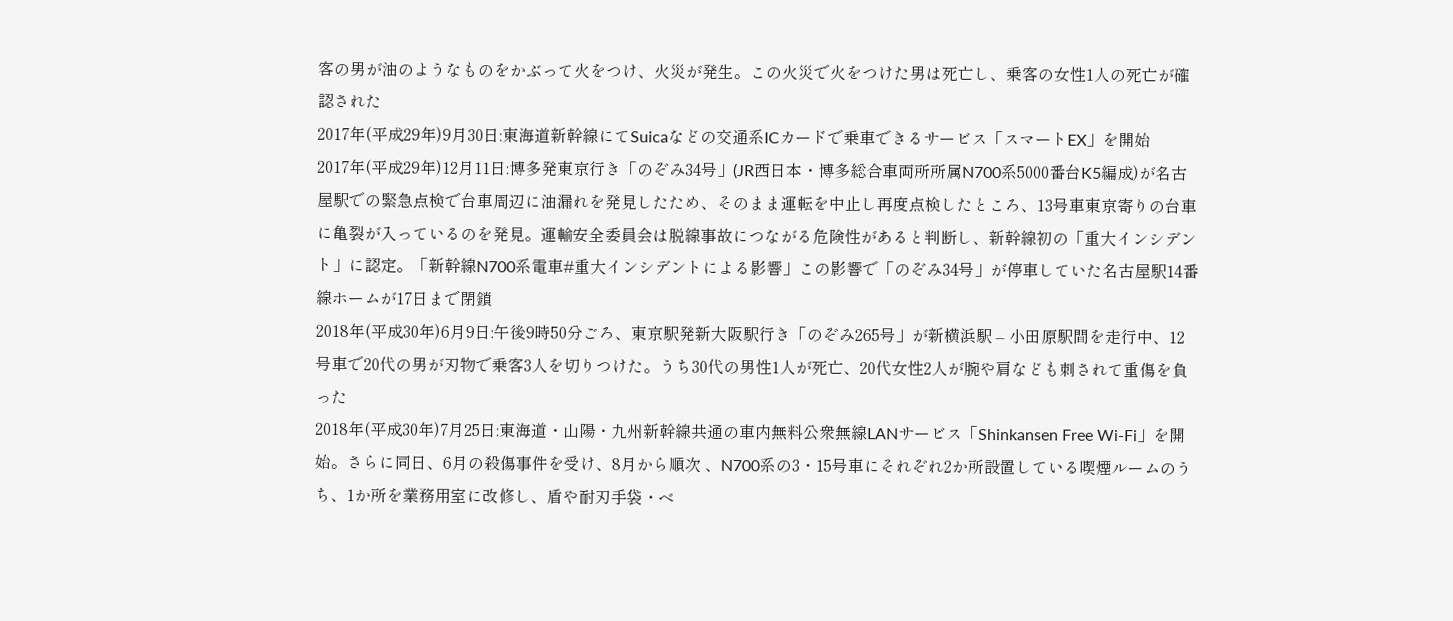客の男が油のようなものをかぶって火をつけ、火災が発生。この火災で火をつけた男は死亡し、乗客の女性1人の死亡が確認された
2017年(平成29年)9月30日:東海道新幹線にてSuicaなどの交通系ICカードで乗車できるサービス「スマートEX」を開始
2017年(平成29年)12月11日:博多発東京行き「のぞみ34号」(JR西日本・博多総合車両所所属N700系5000番台K5編成)が名古屋駅での緊急点検で台車周辺に油漏れを発見したため、そのまま運転を中止し再度点検したところ、13号車東京寄りの台車に亀裂が入っているのを発見。運輸安全委員会は脱線事故につながる危険性があると判断し、新幹線初の「重大インシデント」に認定。「新幹線N700系電車#重大インシデントによる影響」この影響で「のぞみ34号」が停車していた名古屋駅14番線ホームが17日まで閉鎖
2018年(平成30年)6月9日:午後9時50分ごろ、東京駅発新大阪駅行き「のぞみ265号」が新横浜駅 – 小田原駅間を走行中、12号車で20代の男が刃物で乗客3人を切りつけた。うち30代の男性1人が死亡、20代女性2人が腕や肩なども刺されて重傷を負った
2018年(平成30年)7月25日:東海道・山陽・九州新幹線共通の車内無料公衆無線LANサービス「Shinkansen Free Wi-Fi」を開始。さらに同日、6月の殺傷事件を受け、8月から順次 、N700系の3・15号車にそれぞれ2か所設置している喫煙ルームのうち、1か所を業務用室に改修し、盾や耐刃手袋・ベ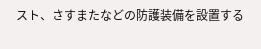スト、さすまたなどの防護装備を設置する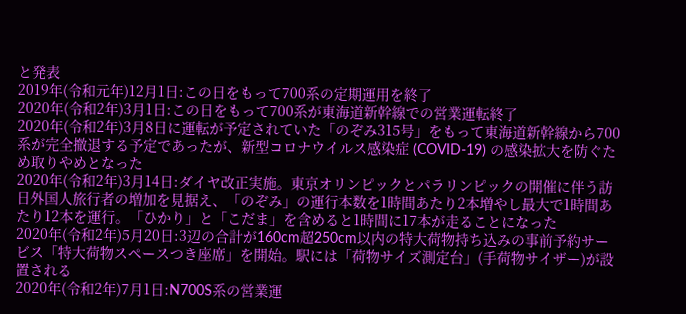と発表
2019年(令和元年)12月1日:この日をもって700系の定期運用を終了
2020年(令和2年)3月1日:この日をもって700系が東海道新幹線での営業運転終了
2020年(令和2年)3月8日に運転が予定されていた「のぞみ315号」をもって東海道新幹線から700系が完全撤退する予定であったが、新型コロナウイルス感染症 (COVID-19) の感染拡大を防ぐため取りやめとなった
2020年(令和2年)3月14日:ダイヤ改正実施。東京オリンピックとパラリンピックの開催に伴う訪日外国人旅行者の増加を見据え、「のぞみ」の運行本数を1時間あたり2本増やし最大で1時間あたり12本を運行。「ひかり」と「こだま」を含めると1時間に17本が走ることになった
2020年(令和2年)5月20日:3辺の合計が160cm超250cm以内の特大荷物持ち込みの事前予約サービス「特大荷物スペースつき座席」を開始。駅には「荷物サイズ測定台」(手荷物サイザー)が設置される
2020年(令和2年)7月1日:N700S系の営業運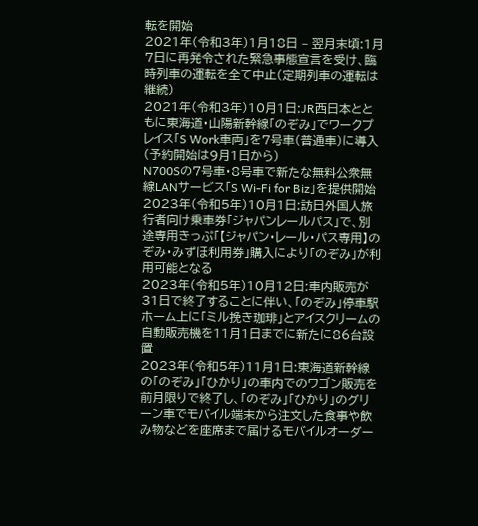転を開始
2021年(令和3年)1月18日 – 翌月末頃:1月7日に再発令された緊急事態宣言を受け、臨時列車の運転を全て中止(定期列車の運転は継続)
2021年(令和3年)10月1日:JR西日本とともに東海道・山陽新幹線「のぞみ」でワークプレイス「S Work車両」を7号車(普通車)に導入(予約開始は9月1日から)
N700Sの7号車・8号車で新たな無料公衆無線LANサービス「S Wi-Fi for Biz」を提供開始
2023年(令和5年)10月1日:訪日外国人旅行者向け乗車券「ジャパンレールパス」で、別途専用きっぷ「【ジャパン・レール・パス専用】のぞみ・みずほ利用券」購入により「のぞみ」が利用可能となる
2023年(令和5年)10月12日:車内販売が31日で終了することに伴い、「のぞみ」停車駅ホーム上に「ミル挽き珈琲」とアイスクリームの自動販売機を11月1日までに新たに86台設置
2023年(令和5年)11月1日:東海道新幹線の「のぞみ」「ひかり」の車内でのワゴン販売を前月限りで終了し、「のぞみ」「ひかり」のグリーン車でモバイル端末から注文した食事や飲み物などを座席まで届けるモバイルオーダー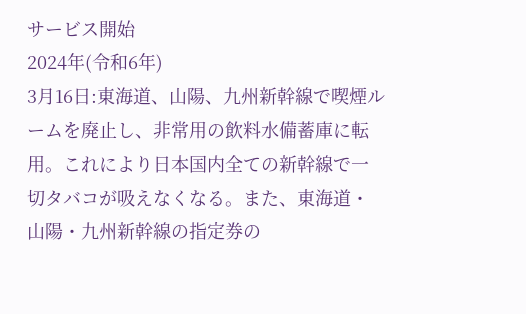サービス開始
2024年(令和6年)
3月16日:東海道、山陽、九州新幹線で喫煙ルームを廃止し、非常用の飲料水備蓄庫に転用。これにより日本国内全ての新幹線で一切タバコが吸えなくなる。また、東海道・山陽・九州新幹線の指定券の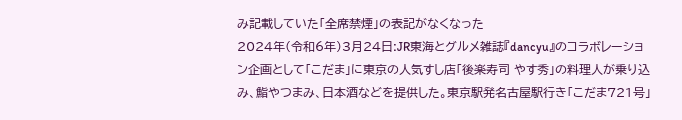み記載していた「全席禁煙」の表記がなくなった
2024年(令和6年)3月24日:JR東海とグルメ雑誌『dancyu』のコラボレーション企画として「こだま」に東京の人気すし店「後楽寿司 やす秀」の料理人が乗り込み、鮨やつまみ、日本酒などを提供した。東京駅発名古屋駅行き「こだま721号」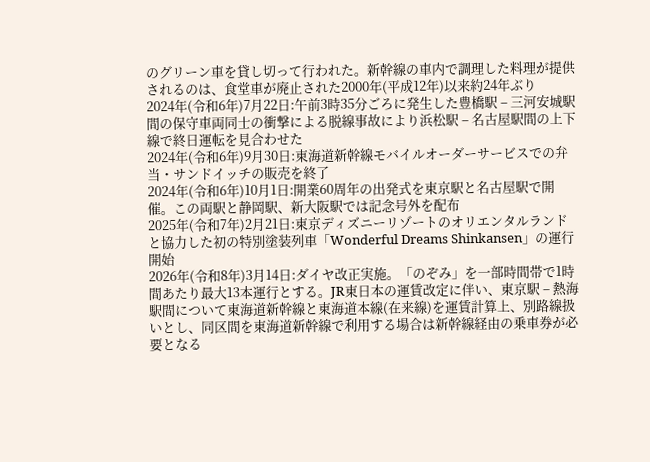のグリーン車を貸し切って行われた。新幹線の車内で調理した料理が提供されるのは、食堂車が廃止された2000年(平成12年)以来約24年ぶり
2024年(令和6年)7月22日:午前3時35分ごろに発生した豊橋駅 – 三河安城駅間の保守車両同士の衝撃による脱線事故により浜松駅 – 名古屋駅間の上下線で終日運転を見合わせた
2024年(令和6年)9月30日:東海道新幹線モバイルオーダーサービスでの弁当・サンドイッチの販売を終了
2024年(令和6年)10月1日:開業60周年の出発式を東京駅と名古屋駅で開催。この両駅と静岡駅、新大阪駅では記念号外を配布
2025年(令和7年)2月21日:東京ディズニーリゾートのオリエンタルランドと協力した初の特別塗装列車「Wonderful Dreams Shinkansen」の運行開始
2026年(令和8年)3月14日:ダイヤ改正実施。「のぞみ」を一部時間帯で1時間あたり最大13本運行とする。JR東日本の運賃改定に伴い、東京駅 – 熱海駅間について東海道新幹線と東海道本線(在来線)を運賃計算上、別路線扱いとし、同区間を東海道新幹線で利用する場合は新幹線経由の乗車券が必要となる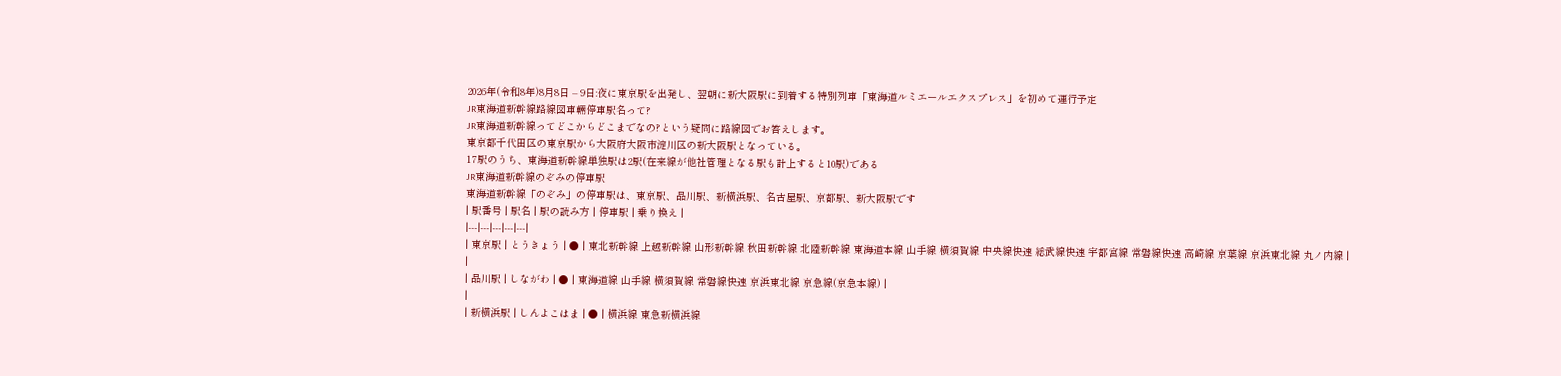2026年(令和8年)8月8日 – 9日:夜に東京駅を出発し、翌朝に新大阪駅に到着する特別列車「東海道ルミエールエクスプレス」を初めて運行予定
JR東海道新幹線路線図車輛停車駅名って?
JR東海道新幹線ってどこからどこまでなの?という疑問に路線図でお答えします。
東京都千代田区の東京駅から大阪府大阪市淀川区の新大阪駅となっている。
17駅のうち、東海道新幹線単独駅は2駅(在来線が他社管理となる駅も計上すると10駅)である
JR東海道新幹線のぞみの停車駅
東海道新幹線「のぞみ」の停車駅は、東京駅、品川駅、新横浜駅、名古屋駅、京都駅、新大阪駅です
| 駅番号 | 駅名 | 駅の読み方 | 停車駅 | 乗り換え |
|---|---|---|---|---|
| 東京駅 | とうきょう | ● | 東北新幹線 上越新幹線 山形新幹線 秋田新幹線 北陸新幹線 東海道本線 山手線 横須賀線 中央線快速 総武線快速 宇都宮線 常磐線快速 高崎線 京葉線 京浜東北線 丸ノ内線 |
|
| 品川駅 | しながわ | ● | 東海道線 山手線 横須賀線 常磐線快速 京浜東北線 京急線(京急本線) |
|
| 新横浜駅 | しんよこはま | ● | 横浜線 東急新横浜線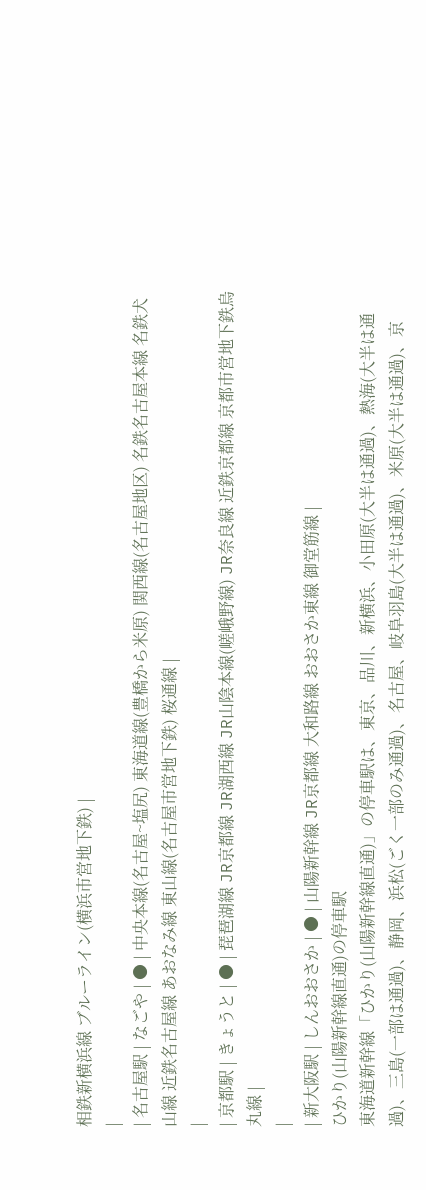相鉄新横浜線 ブルーライン(横浜市営地下鉄) |
|
| 名古屋駅 | なごや | ● | 中央本線(名古屋~塩尻) 東海道線(豊橋から米原) 関西線(名古屋地区) 名鉄名古屋本線 名鉄犬山線 近鉄名古屋線 あおなみ線 東山線(名古屋市営地下鉄) 桜通線 |
|
| 京都駅 | きょうと | ● | 琵琶湖線 JR京都線 JR湖西線 JR山陰本線(嵯峨野線) JR奈良線 近鉄京都線 京都市営地下鉄烏丸線 |
|
| 新大阪駅 | しんおおさか | ● | 山陽新幹線 JR京都線 大和路線 おおさか東線 御堂筋線 |
ひかり(山陽新幹線直通)の停車駅
東海道新幹線「ひかり(山陽新幹線直通)」の停車駅は、東京、品川、新横浜、小田原(大半は通過)、熱海(大半は通過)、三島(一部は通過)、静岡、浜松(ごく一部のみ通過)、名古屋、岐阜羽島(大半は通過)、米原(大半は通過)、京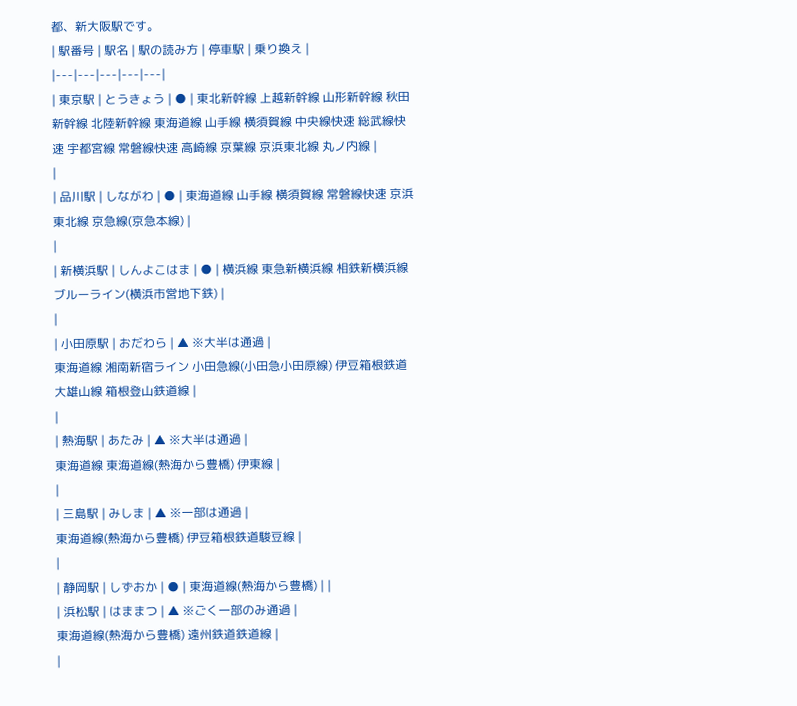都、新大阪駅です。
| 駅番号 | 駅名 | 駅の読み方 | 停車駅 | 乗り換え |
|---|---|---|---|---|
| 東京駅 | とうきょう | ● | 東北新幹線 上越新幹線 山形新幹線 秋田新幹線 北陸新幹線 東海道線 山手線 横須賀線 中央線快速 総武線快速 宇都宮線 常磐線快速 高崎線 京葉線 京浜東北線 丸ノ内線 |
|
| 品川駅 | しながわ | ● | 東海道線 山手線 横須賀線 常磐線快速 京浜東北線 京急線(京急本線) |
|
| 新横浜駅 | しんよこはま | ● | 横浜線 東急新横浜線 相鉄新横浜線 ブルーライン(横浜市営地下鉄) |
|
| 小田原駅 | おだわら | ▲ ※大半は通過 |
東海道線 湘南新宿ライン 小田急線(小田急小田原線) 伊豆箱根鉄道大雄山線 箱根登山鉄道線 |
|
| 熱海駅 | あたみ | ▲ ※大半は通過 |
東海道線 東海道線(熱海から豊橋) 伊東線 |
|
| 三島駅 | みしま | ▲ ※一部は通過 |
東海道線(熱海から豊橋) 伊豆箱根鉄道駿豆線 |
|
| 静岡駅 | しずおか | ● | 東海道線(熱海から豊橋) | |
| 浜松駅 | はままつ | ▲ ※ごく一部のみ通過 |
東海道線(熱海から豊橋) 遠州鉄道鉄道線 |
|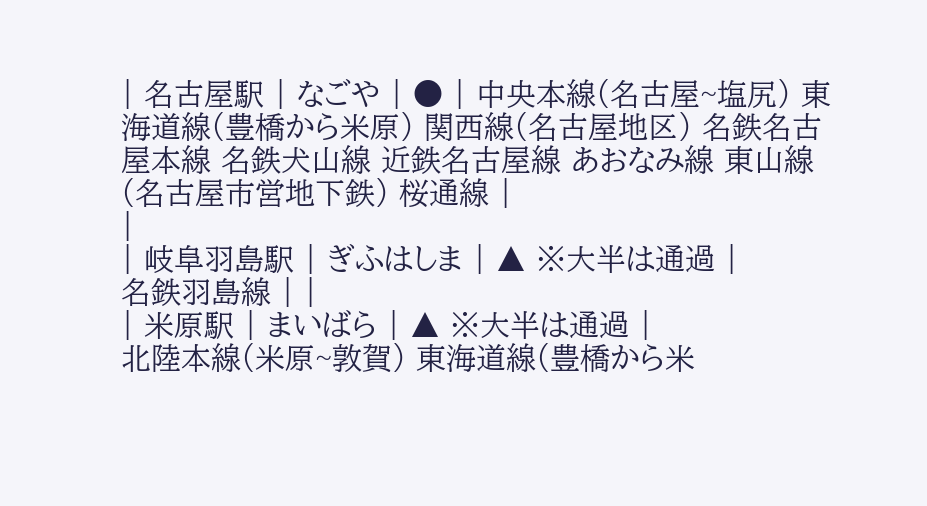| 名古屋駅 | なごや | ● | 中央本線(名古屋~塩尻) 東海道線(豊橋から米原) 関西線(名古屋地区) 名鉄名古屋本線 名鉄犬山線 近鉄名古屋線 あおなみ線 東山線(名古屋市営地下鉄) 桜通線 |
|
| 岐阜羽島駅 | ぎふはしま | ▲ ※大半は通過 |
名鉄羽島線 | |
| 米原駅 | まいばら | ▲ ※大半は通過 |
北陸本線(米原~敦賀) 東海道線(豊橋から米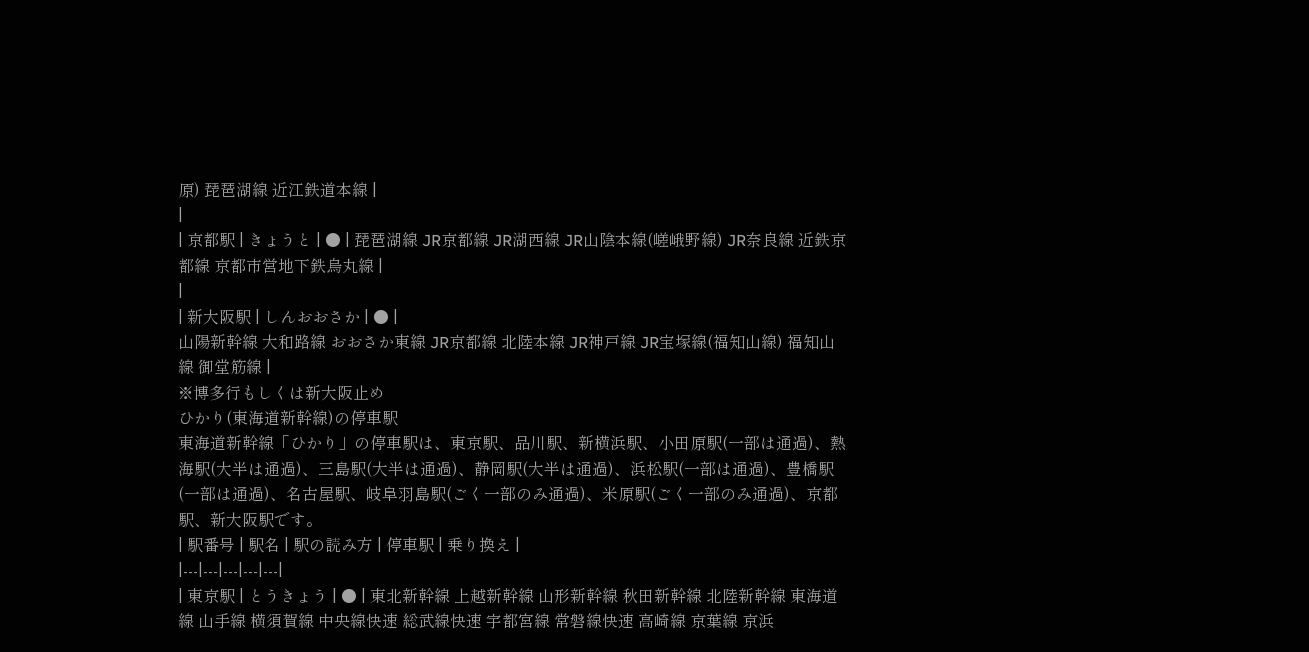原) 琵琶湖線 近江鉄道本線 |
|
| 京都駅 | きょうと | ● | 琵琶湖線 JR京都線 JR湖西線 JR山陰本線(嵯峨野線) JR奈良線 近鉄京都線 京都市営地下鉄烏丸線 |
|
| 新大阪駅 | しんおおさか | ● |
山陽新幹線 大和路線 おおさか東線 JR京都線 北陸本線 JR神戸線 JR宝塚線(福知山線) 福知山線 御堂筋線 |
※博多行もしくは新大阪止め
ひかり(東海道新幹線)の停車駅
東海道新幹線「ひかり」の停車駅は、東京駅、品川駅、新横浜駅、小田原駅(一部は通過)、熱海駅(大半は通過)、三島駅(大半は通過)、静岡駅(大半は通過)、浜松駅(一部は通過)、豊橋駅(一部は通過)、名古屋駅、岐阜羽島駅(ごく一部のみ通過)、米原駅(ごく一部のみ通過)、京都駅、新大阪駅です。
| 駅番号 | 駅名 | 駅の読み方 | 停車駅 | 乗り換え |
|---|---|---|---|---|
| 東京駅 | とうきょう | ● | 東北新幹線 上越新幹線 山形新幹線 秋田新幹線 北陸新幹線 東海道線 山手線 横須賀線 中央線快速 総武線快速 宇都宮線 常磐線快速 高崎線 京葉線 京浜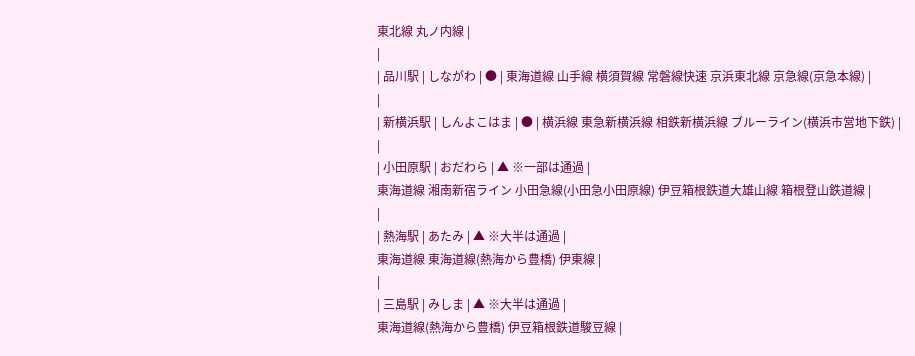東北線 丸ノ内線 |
|
| 品川駅 | しながわ | ● | 東海道線 山手線 横須賀線 常磐線快速 京浜東北線 京急線(京急本線) |
|
| 新横浜駅 | しんよこはま | ● | 横浜線 東急新横浜線 相鉄新横浜線 ブルーライン(横浜市営地下鉄) |
|
| 小田原駅 | おだわら | ▲ ※一部は通過 |
東海道線 湘南新宿ライン 小田急線(小田急小田原線) 伊豆箱根鉄道大雄山線 箱根登山鉄道線 |
|
| 熱海駅 | あたみ | ▲ ※大半は通過 |
東海道線 東海道線(熱海から豊橋) 伊東線 |
|
| 三島駅 | みしま | ▲ ※大半は通過 |
東海道線(熱海から豊橋) 伊豆箱根鉄道駿豆線 |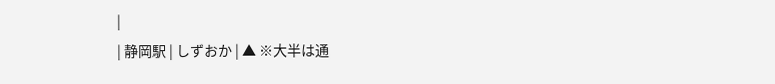|
| 静岡駅 | しずおか | ▲ ※大半は通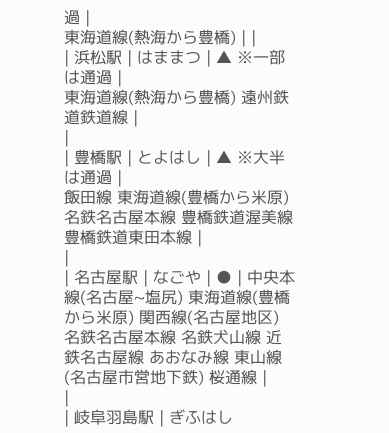過 |
東海道線(熱海から豊橋) | |
| 浜松駅 | はままつ | ▲ ※一部は通過 |
東海道線(熱海から豊橋) 遠州鉄道鉄道線 |
|
| 豊橋駅 | とよはし | ▲ ※大半は通過 |
飯田線 東海道線(豊橋から米原) 名鉄名古屋本線 豊橋鉄道渥美線 豊橋鉄道東田本線 |
|
| 名古屋駅 | なごや | ● | 中央本線(名古屋~塩尻) 東海道線(豊橋から米原) 関西線(名古屋地区) 名鉄名古屋本線 名鉄犬山線 近鉄名古屋線 あおなみ線 東山線(名古屋市営地下鉄) 桜通線 |
|
| 岐阜羽島駅 | ぎふはし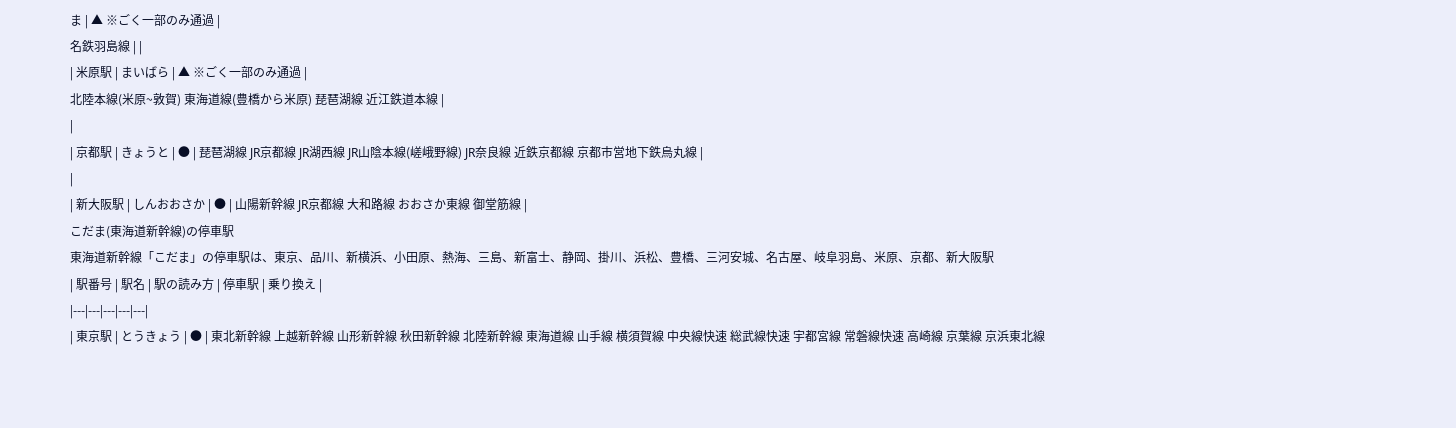ま | ▲ ※ごく一部のみ通過 |
名鉄羽島線 | |
| 米原駅 | まいばら | ▲ ※ごく一部のみ通過 |
北陸本線(米原~敦賀) 東海道線(豊橋から米原) 琵琶湖線 近江鉄道本線 |
|
| 京都駅 | きょうと | ● | 琵琶湖線 JR京都線 JR湖西線 JR山陰本線(嵯峨野線) JR奈良線 近鉄京都線 京都市営地下鉄烏丸線 |
|
| 新大阪駅 | しんおおさか | ● | 山陽新幹線 JR京都線 大和路線 おおさか東線 御堂筋線 |
こだま(東海道新幹線)の停車駅
東海道新幹線「こだま」の停車駅は、東京、品川、新横浜、小田原、熱海、三島、新富士、静岡、掛川、浜松、豊橋、三河安城、名古屋、岐阜羽島、米原、京都、新大阪駅
| 駅番号 | 駅名 | 駅の読み方 | 停車駅 | 乗り換え |
|---|---|---|---|---|
| 東京駅 | とうきょう | ● | 東北新幹線 上越新幹線 山形新幹線 秋田新幹線 北陸新幹線 東海道線 山手線 横須賀線 中央線快速 総武線快速 宇都宮線 常磐線快速 高崎線 京葉線 京浜東北線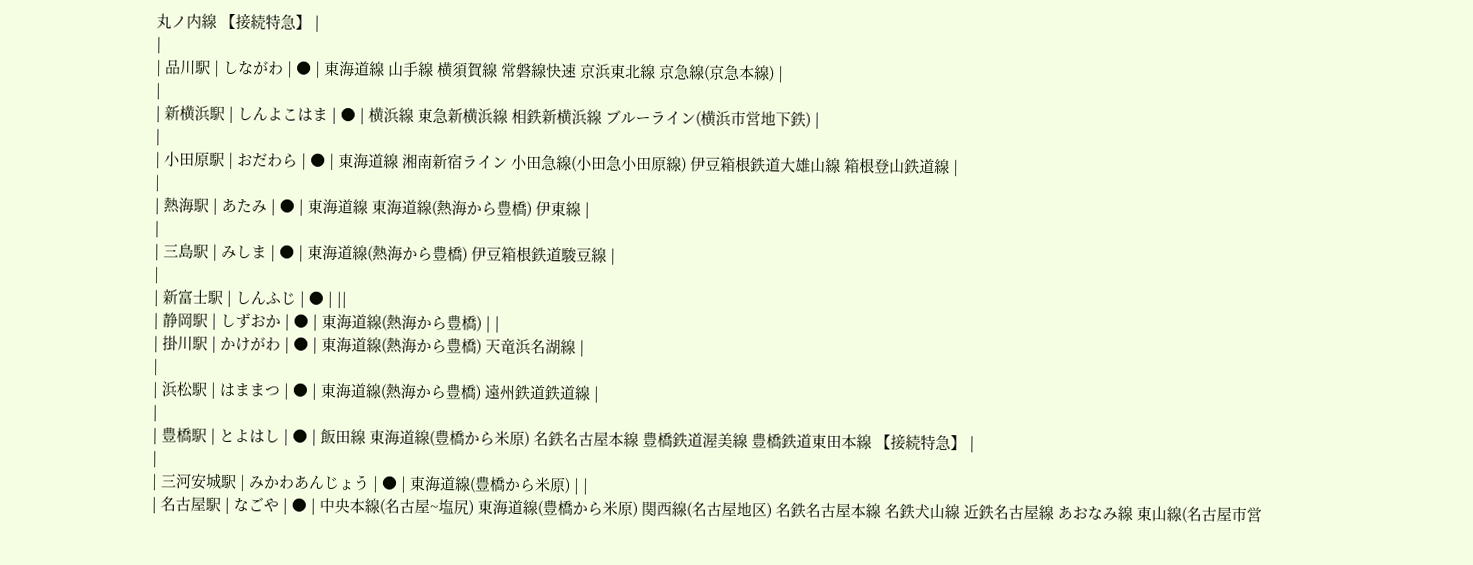丸ノ内線 【接続特急】 |
|
| 品川駅 | しながわ | ● | 東海道線 山手線 横須賀線 常磐線快速 京浜東北線 京急線(京急本線) |
|
| 新横浜駅 | しんよこはま | ● | 横浜線 東急新横浜線 相鉄新横浜線 ブルーライン(横浜市営地下鉄) |
|
| 小田原駅 | おだわら | ● | 東海道線 湘南新宿ライン 小田急線(小田急小田原線) 伊豆箱根鉄道大雄山線 箱根登山鉄道線 |
|
| 熱海駅 | あたみ | ● | 東海道線 東海道線(熱海から豊橋) 伊東線 |
|
| 三島駅 | みしま | ● | 東海道線(熱海から豊橋) 伊豆箱根鉄道駿豆線 |
|
| 新富士駅 | しんふじ | ● | ||
| 静岡駅 | しずおか | ● | 東海道線(熱海から豊橋) | |
| 掛川駅 | かけがわ | ● | 東海道線(熱海から豊橋) 天竜浜名湖線 |
|
| 浜松駅 | はままつ | ● | 東海道線(熱海から豊橋) 遠州鉄道鉄道線 |
|
| 豊橋駅 | とよはし | ● | 飯田線 東海道線(豊橋から米原) 名鉄名古屋本線 豊橋鉄道渥美線 豊橋鉄道東田本線 【接続特急】 |
|
| 三河安城駅 | みかわあんじょう | ● | 東海道線(豊橋から米原) | |
| 名古屋駅 | なごや | ● | 中央本線(名古屋~塩尻) 東海道線(豊橋から米原) 関西線(名古屋地区) 名鉄名古屋本線 名鉄犬山線 近鉄名古屋線 あおなみ線 東山線(名古屋市営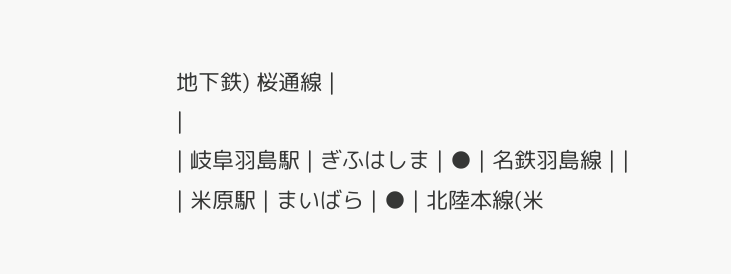地下鉄) 桜通線 |
|
| 岐阜羽島駅 | ぎふはしま | ● | 名鉄羽島線 | |
| 米原駅 | まいばら | ● | 北陸本線(米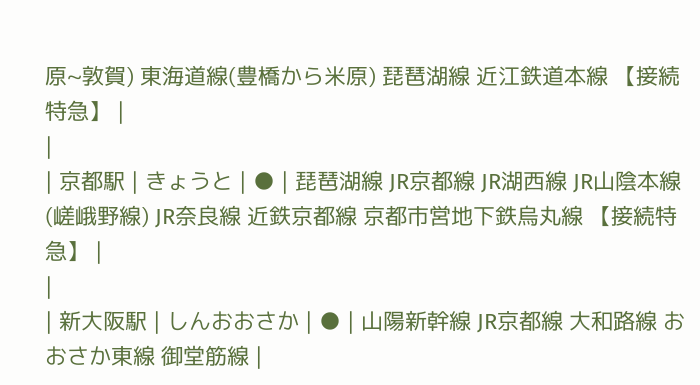原~敦賀) 東海道線(豊橋から米原) 琵琶湖線 近江鉄道本線 【接続特急】 |
|
| 京都駅 | きょうと | ● | 琵琶湖線 JR京都線 JR湖西線 JR山陰本線(嵯峨野線) JR奈良線 近鉄京都線 京都市営地下鉄烏丸線 【接続特急】 |
|
| 新大阪駅 | しんおおさか | ● | 山陽新幹線 JR京都線 大和路線 おおさか東線 御堂筋線 |